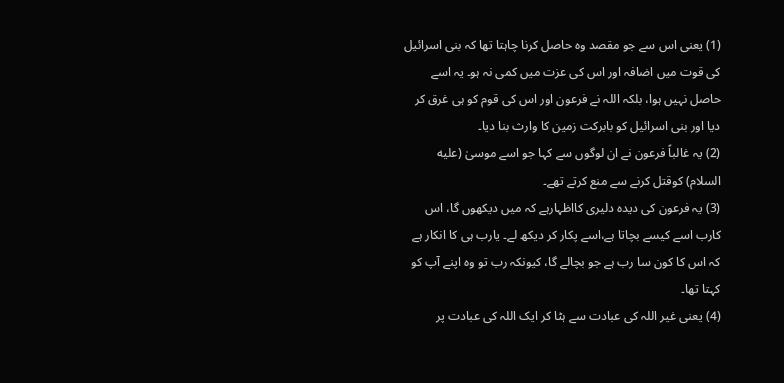(1) یعنی اس سے جو مقصد وہ حاصل کرنا چاہتا تھا کہ بنی اسرائیل کی قوت میں اضافہ اور اس کی عزت میں کمی نہ ہو۔ یہ اسے حاصل نہیں ہوا، بلکہ اللہ نے فرعون اور اس کی قوم کو ہی غرق کر دیا اور بنی اسرائیل کو بابرکت زمین کا وارث بنا دیا۔
(2) یہ غالباً فرعون نے ان لوگوں سے کہا جو اسے موسیٰ (عليه السلام) کوقتل کرنے سے منع کرتے تھے۔
(3) یہ فرعون کی دیدہ دلیری کااظہارہے کہ میں دیکھوں گا، اس کارب اسے کیسے بچاتا ہے،اسے پکار کر دیکھ لے۔ یارب ہی کا انکار ہے کہ اس کا کون سا رب ہے جو بچالے گا، کیونکہ رب تو وہ اپنے آپ کو کہتا تھا۔
(4) یعنی غیر اللہ کی عبادت سے ہٹا کر ایک اللہ کی عبادت پر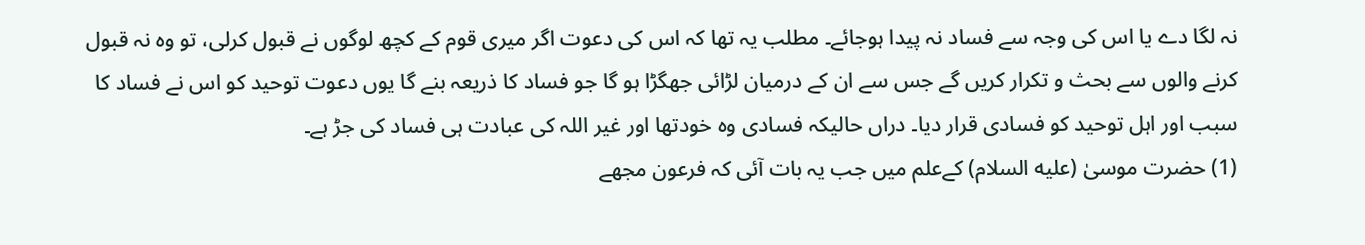نہ لگا دے یا اس کی وجہ سے فساد نہ پیدا ہوجائے۔ مطلب یہ تھا کہ اس کی دعوت اگر میری قوم کے کچھ لوگوں نے قبول کرلی، تو وہ نہ قبول کرنے والوں سے بحث و تکرار کریں گے جس سے ان کے درمیان لڑائی جھگڑا ہو گا جو فساد کا ذریعہ بنے گا یوں دعوت توحید کو اس نے فساد کا سبب اور اہل توحید کو فسادی قرار دیا۔ دراں حالیکہ فسادی وہ خودتھا اور غیر اللہ کی عبادت ہی فساد کی جڑ ہے۔
(1) حضرت موسیٰ (عليه السلام) کےعلم میں جب یہ بات آئی کہ فرعون مجھے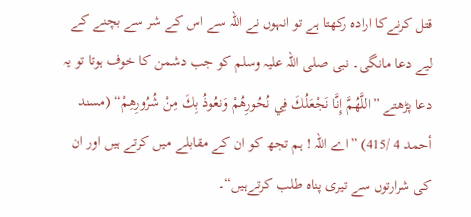قتل کرنےکا ارادہ رکھتا ہے تو انہوں نے اللہ سے اس کے شر سے بچنے کے لیے دعا مانگی۔ نبی صلی اللہ علیہ وسلم کو جب دشمن کا خوف ہوتا تو یہ دعا پڑھتے ”اللَّهُمَّ إِنَّا نَجْعَلُكَ فِي نُحُورِهُمْ وَنعُوذُ بِكَ مِنْ شُرُورِهِمْ“ (مسند أحمد 4 /415) ”اے اللہ ! ہم تجھ کو ان کے مقابلے میں کرتے ہیں اور ان کی شرارتوں سے تیری پناہ طلب کرتےہیں“۔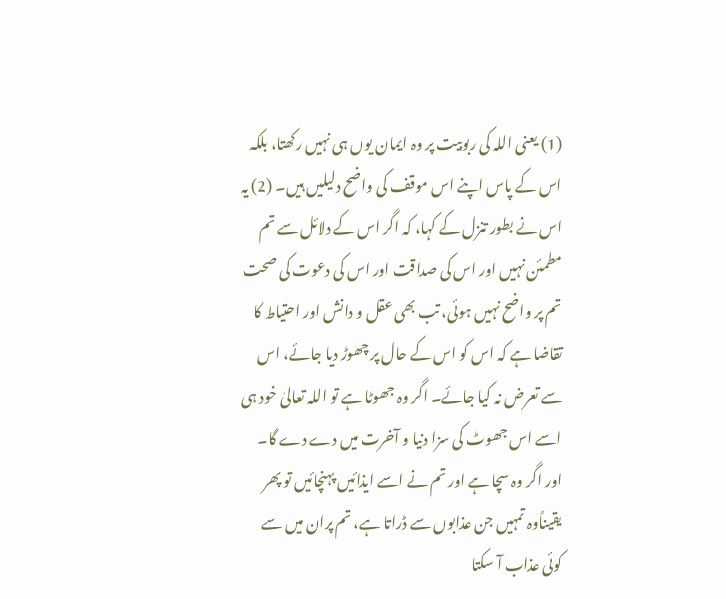(1) یعنی اللہ کی ربوبیت پر وہ ایمان یوں ہی نہیں رکھتا، بلکہ اس کے پاس اپنے اس موقف کی واضح دلیلیں ہیں۔ (2) یہ اس نے بطور تنزل کے کہا، کہ اگر اس کے دلائل سے تم مطمئن نہیں اور اس کی صداقت اور اس کی دعوت کی صحت تم پر واضح نہیں ہوئی، تب بھی عقل و دانش اور احتیاط کا تقاضا ہے کہ اس کو اس کے حال پر چھوڑ دیا جائے، اس سے تعرض نہ کیا جائے۔ اگر وہ جھوٹا ہے تو اللہ تعالیٰ خود ہی اسے اس جھوٹ کی سزا دنیا و آخرت میں دے دے گا۔ اور اگر وہ سچا ہے اور تم نے اسے ایذائیں پہنچائیں تو پھر یقیناًوہ تمہیں جن عذابوں سے ڈراتا ہے، تم پران میں سے کوئی عذاب آ سکتا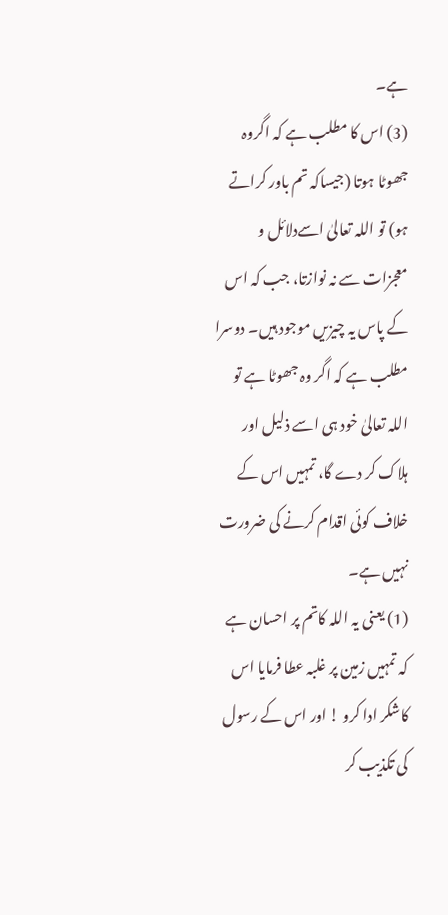ہے۔
(3) اس کا مطلب ہے کہ اگروہ جھوٹا ہوتا (جیساکہ تم باور کراتے ہو) تو اللہ تعالیٰ اسےدلائل و معجزات سے نہ نوازتا، جب کہ اس کے پاس یہ چیزیں موجود ہیں۔ دوسرا مطلب ہے کہ اگر وہ جھوٹا ہے تو اللہ تعالیٰ خود ہی اسے ذلیل اور ہلاک کر دے گا، تمہیں اس کے خلاف کوئی اقدام کرنے کی ضرورت نہیں ہے۔
(1) یعنی یہ اللہ کاتم پر احسان ہے کہ تمہیں زمین پر غلبہ عطا فرمایا اس کاشکر ادا کرو ! اور اس کے رسول کی تکذیب کر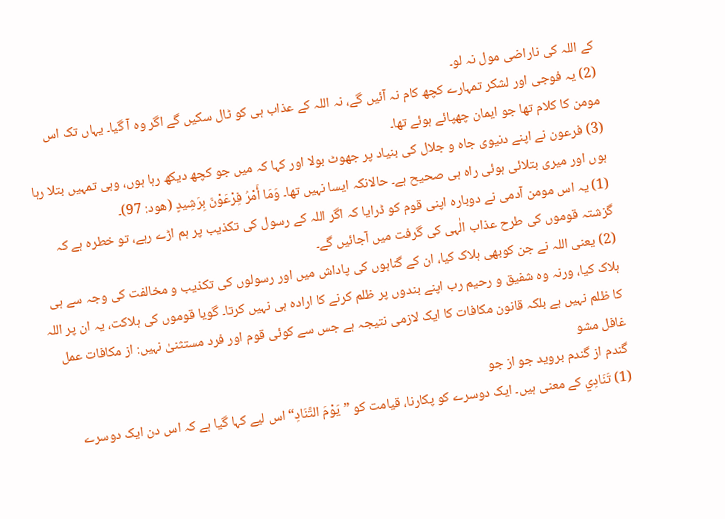کے اللہ کی ناراضی مول نہ لو۔
(2) یہ فوجی اور لشکر تمہارے کچھ کام نہ آئیں گے، نہ اللہ کے عذاب ہی کو ٹال سکیں گے اگر وہ آ گیا۔ یہاں تک اس مومن کا کلام تھا جو ایمان چھپائے ہوئے تھا۔
(3) فرعون نے اپنے دنیوی جاہ و جلال کی بنیاد پر جھوٹ بولا اور کہا کہ میں جو کچھ دیکھ رہا ہوں، وہی تمہیں بتلا رہا ہوں اور میری بتلائی ہوئی راہ ہی صحیح ہے۔ حالانکہ ایسا نہیں تھا۔ وَمَا أَمْرُ فِرْعَوْنَ بِرَشِيدٍ (هود: 97)۔
(1) یہ اس مومن آدمی نے دوبارہ اپنی قوم کو ڈرایا کہ اگر اللہ کے رسول کی تکذیب پر ہم اڑے رہے، تو خطرہ ہے کہ گزشتہ قوموں کی طرح عذاب الٰہی کی گرفت میں آجائیں گے۔
(2) یعنی اللہ نے جن کوبھی ہلاک کیا، ان کے گناہوں کی پاداش میں اور رسولوں کی تکذیب و مخالفت کی وجہ سے ہی ہلاک کیا، ورنہ وہ شفیق و رحیم رب اپنے بندوں پر ظلم کرنے کا ارادہ ہی نہیں کرتا۔ گویا قوموں کی ہلاکت، یہ ان پر اللہ کا ظلم نہیں ہے بلکہ قانون مکافات کا ایک لازمی نتیجہ ہے جس سے کوئی قوم اور فرد مستثنیٰ نہیں: از مکافات عمل غافل مشو
گندم از گندم بروید جو از جو
(1) تَنَادِي کے معنی ہیں۔ ایک دوسرے کو پکارنا، قیامت کو ”يَوْمَ التَّنَادِ“ اس لیے کہا گیا ہے کہ اس دن ایک دوسرے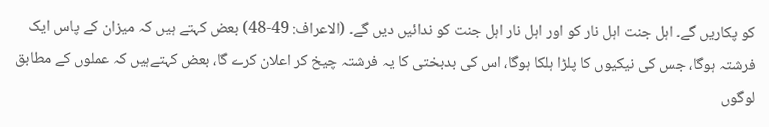کو پکاریں گے۔ اہل جنت اہل نار کو اور اہل نار اہل جنت کو ندائیں دیں گے۔ (الاعراف: 49-48) بعض کہتے ہیں کہ میزان کے پاس ایک فرشتہ ہوگا، جس کی نیکیوں کا پلڑا ہلکا ہوگا، اس کی بدبختی کا یہ فرشتہ چیخ کر اعلان کرے گا، بعض کہتےہیں کہ عملوں کے مطابق لوگوں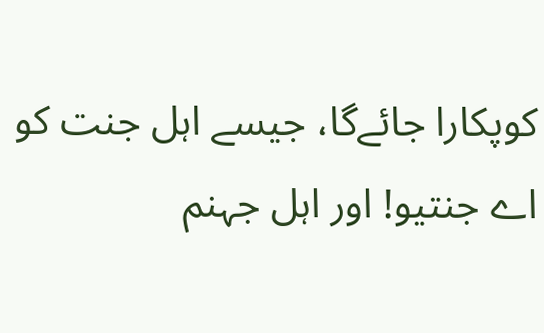کوپکارا جائےگا، جیسے اہل جنت کو اے جنتیو! اور اہل جہنم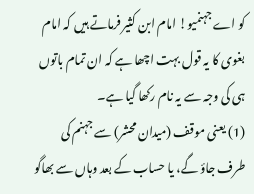کو اے جہنمیو! امام ابن کثیر فرماتے ہیں کہ امام بغوی کا یہ قول بہت اچھا ہے کہ ان تمام باتوں ہی کی وجہ سے یہ نام رکھا گیا ہے۔
(1) یعنی موقف (میدان محشر) سے جہنم کی طرف جاؤ گے، یا حساب کے بعد وہاں سے بھاگو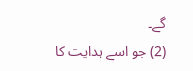گے۔
(2) جو اسے ہدایت کا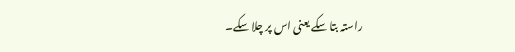راستہ بتا سکے یعنی اس پر چلا سکے۔